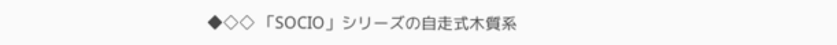◆◇◇ 「SOCIO」シリーズの自走式木質系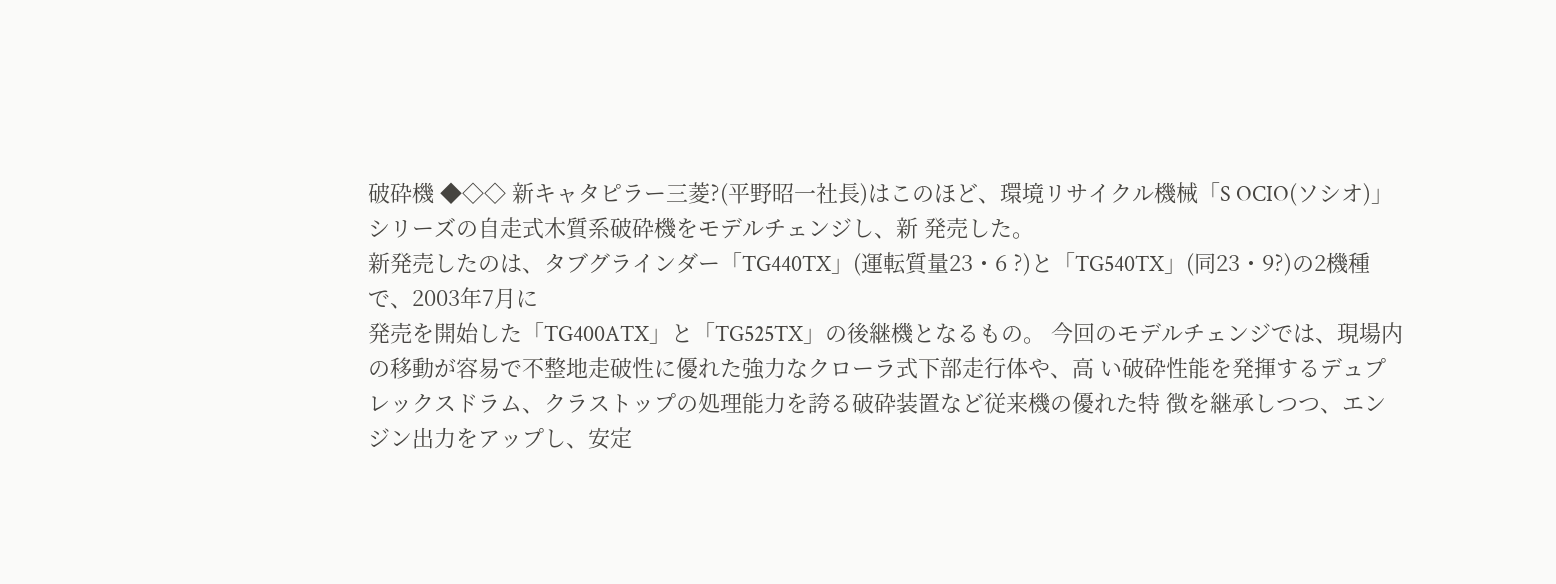破砕機 ◆◇◇ 新キャタピラー三菱?(平野昭一社長)はこのほど、環境リサイクル機械「S OCIO(ソシオ)」シリーズの自走式木質系破砕機をモデルチェンジし、新 発売した。
新発売したのは、タブグラインダー「TG440TX」(運転質量23・6 ?)と「TG540TX」(同23・9?)の2機種で、2003年7月に
発売を開始した「TG400ATX」と「TG525TX」の後継機となるもの。 今回のモデルチェンジでは、現場内の移動が容易で不整地走破性に優れた強力なクローラ式下部走行体や、高 い破砕性能を発揮するデュプレックスドラム、クラストップの処理能力を誇る破砕装置など従来機の優れた特 徴を継承しつつ、エンジン出力をアップし、安定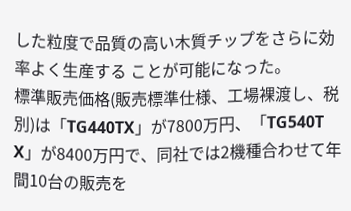した粒度で品質の高い木質チップをさらに効率よく生産する ことが可能になった。
標準販売価格(販売標準仕様、工場裸渡し、税別)は「TG440TX」が7800万円、「TG540T X」が8400万円で、同社では2機種合わせて年間10台の販売を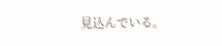見込んでいる。